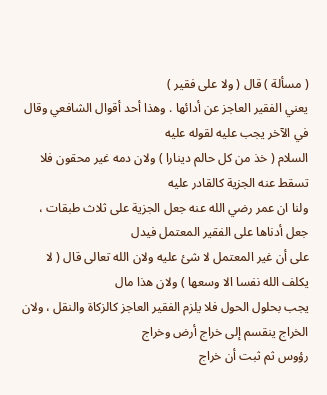( مسألة ) قال ( ولا على فقير )
يعني الفقير العاجز عن أدائها . وهذا أحد أقوال الشافعي وقال في الآخر يجب عليه لقوله عليه
السلام ( خذ من كل حالم دينارا ) ولان دمه غير محقون فلا تسقط عنه الجزية كالقادر عليه
ولنا ان عمر رضي الله عنه جعل الجزية على ثلاث طبقات ، جعل أدناها على الفقير المعتمل فيدل
على أن غير المعتمل لا شئ عليه ولان الله تعالى قال ( لا يكلف الله نفسا الا وسعها ) ولان هذا مال
يجب بحلول الحول فلا يلزم الفقير العاجز كالزكاة والنقل ، ولان الخراج ينقسم إلى خراج أرض وخراج
رؤوس ثم ثبت أن خراج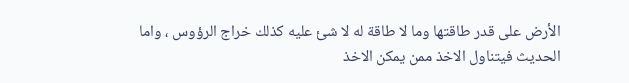الأرض على قدر طاقتها وما لا طاقة له لا شئ عليه كذلك خراج الرؤوس ، واما
الحديث فيتناول الاخذ ممن يمكن الاخذ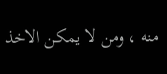منه ، ومن لا يمكن الاخذ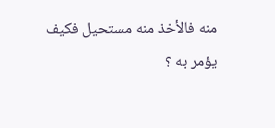منه فالأخذ منه مستحيل فكيف يؤمر به ؟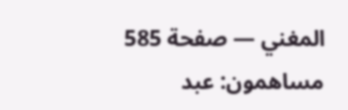المغني — صفحة 585
مساهمون: عبد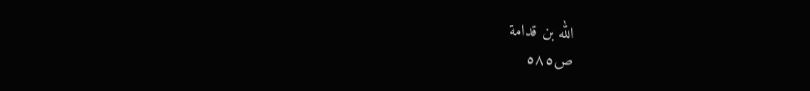الله بن قدامة
ص٥٨٥